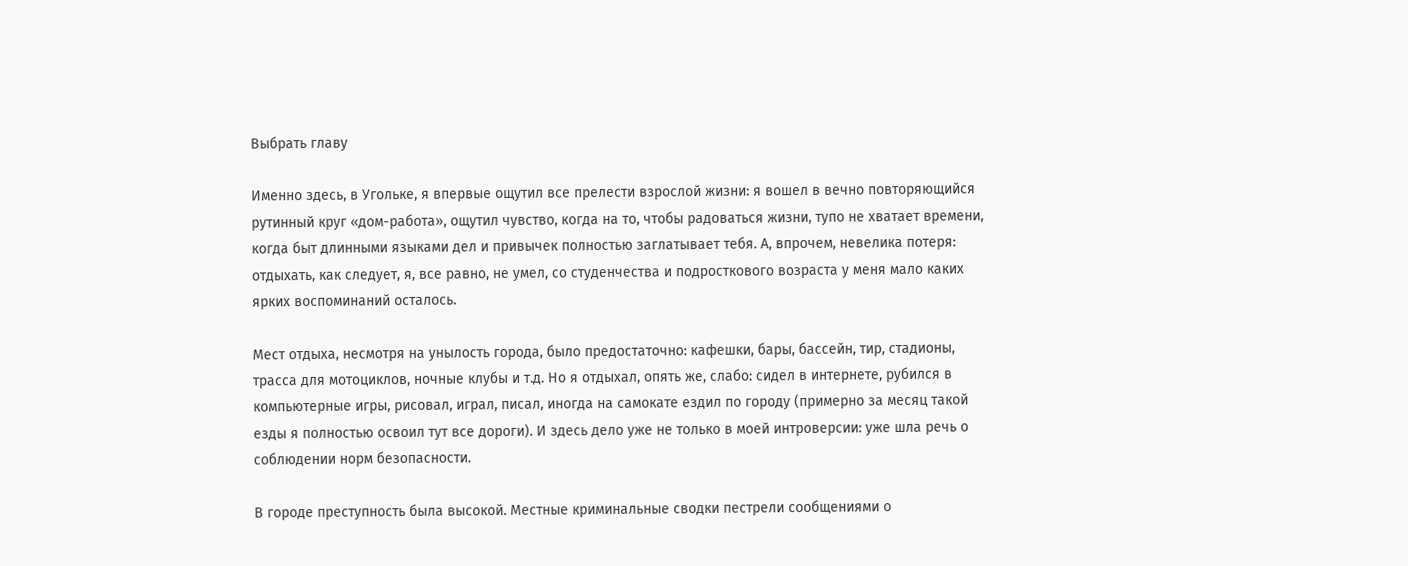Выбрать главу

Именно здесь, в Угольке, я впервые ощутил все прелести взрослой жизни: я вошел в вечно повторяющийся рутинный круг «дом-работа», ощутил чувство, когда на то, чтобы радоваться жизни, тупо не хватает времени, когда быт длинными языками дел и привычек полностью заглатывает тебя. А, впрочем, невелика потеря: отдыхать, как следует, я, все равно, не умел, со студенчества и подросткового возраста у меня мало каких ярких воспоминаний осталось.

Мест отдыха, несмотря на унылость города, было предостаточно: кафешки, бары, бассейн, тир, стадионы, трасса для мотоциклов, ночные клубы и т.д. Но я отдыхал, опять же, слабо: сидел в интернете, рубился в компьютерные игры, рисовал, играл, писал, иногда на самокате ездил по городу (примерно за месяц такой езды я полностью освоил тут все дороги). И здесь дело уже не только в моей интроверсии: уже шла речь о соблюдении норм безопасности.

В городе преступность была высокой. Местные криминальные сводки пестрели сообщениями о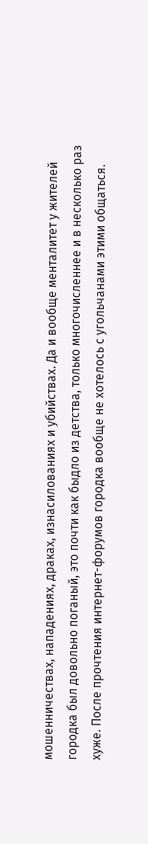мошенничествах, нападениях, драках, изнасилованиях и убийствах. Да и вообще менталитет у жителей городка был довольно поганый, это почти как быдло из детства, только многочисленнее и в несколько раз хуже. После прочтения интернет-форумов городка вообще не хотелось с угольчанами этими общаться.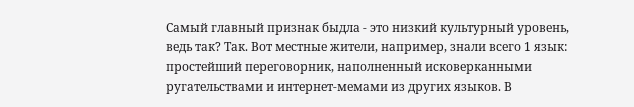Самый главный признак быдла - это низкий культурный уровень, ведь так? Так. Вот местные жители, например, знали всего 1 язык: простейший переговорник, наполненный исковерканными ругательствами и интернет-мемами из других языков. В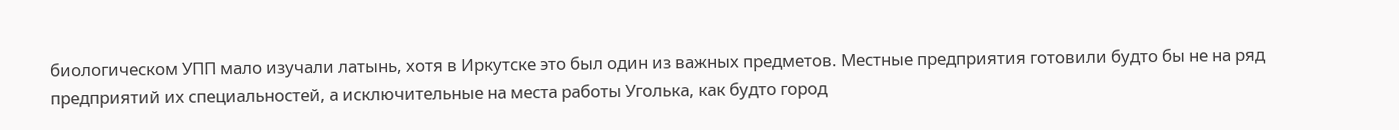биологическом УПП мало изучали латынь, хотя в Иркутске это был один из важных предметов. Местные предприятия готовили будто бы не на ряд предприятий их специальностей, а исключительные на места работы Уголька, как будто город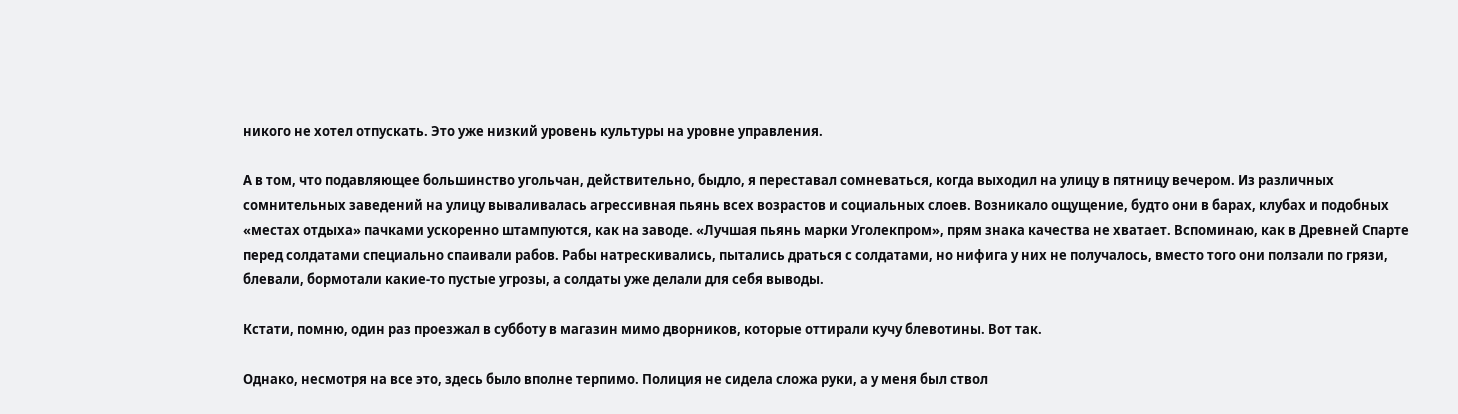никого не хотел отпускать. Это уже низкий уровень культуры на уровне управления.

А в том, что подавляющее большинство угольчан, действительно, быдло, я переставал сомневаться, когда выходил на улицу в пятницу вечером. Из различных сомнительных заведений на улицу вываливалась агрессивная пьянь всех возрастов и социальных слоев. Возникало ощущение, будто они в барах, клубах и подобных «местах отдыха» пачками ускоренно штампуются, как на заводе. «Лучшая пьянь марки Уголекпром», прям знака качества не хватает. Вспоминаю, как в Древней Спарте перед солдатами специально спаивали рабов. Рабы натрескивались, пытались драться с солдатами, но нифига у них не получалось, вместо того они ползали по грязи, блевали, бормотали какие-то пустые угрозы, а солдаты уже делали для себя выводы.

Кстати, помню, один раз проезжал в субботу в магазин мимо дворников, которые оттирали кучу блевотины. Вот так.

Однако, несмотря на все это, здесь было вполне терпимо. Полиция не сидела сложа руки, а у меня был ствол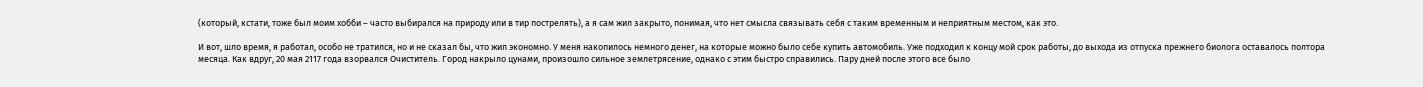(который, кстати, тоже был моим хобби – часто выбирался на природу или в тир пострелять), а я сам жил закрыто, понимая, что нет смысла связывать себя с таким временным и неприятным местом, как это.

И вот, шло время, я работал, особо не тратился, но и не сказал бы, что жил экономно. У меня накопилось немного денег, на которые можно было себе купить автомобиль. Уже подходил к концу мой срок работы, до выхода из отпуска прежнего биолога оставалось полтора месяца. Как вдруг, 20 мая 2117 года взорвался Очиститель. Город накрыло цунами, произошло сильное землетрясение, однако с этим быстро справились. Пару дней после этого все было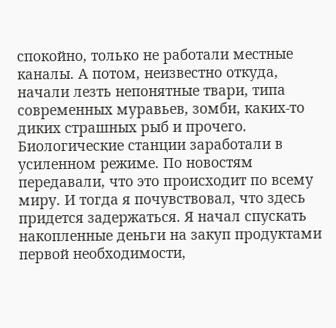спокойно, только не работали местные каналы. А потом, неизвестно откуда, начали лезть непонятные твари, типа современных муравьев, зомби, каких-то диких страшных рыб и прочего. Биологические станции заработали в усиленном режиме. По новостям передавали, что это происходит по всему миру. И тогда я почувствовал, что здесь придется задержаться. Я начал спускать накопленные деньги на закуп продуктами первой необходимости,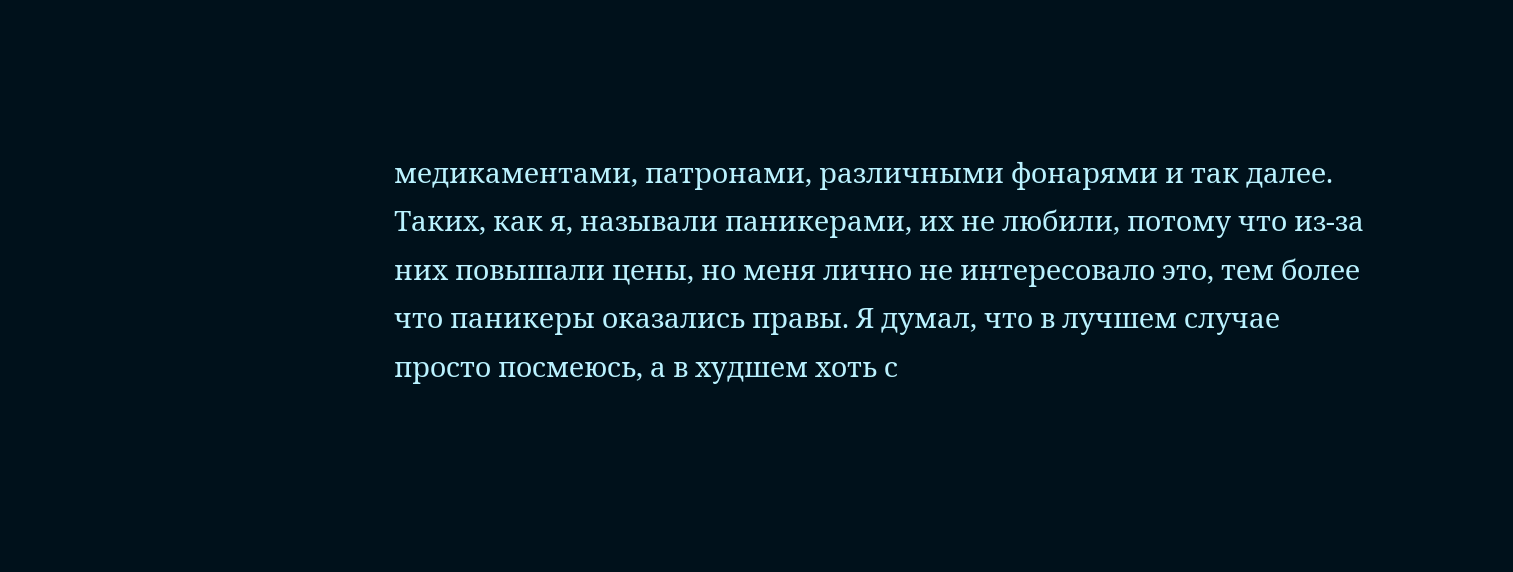медикаментами, патронами, различными фонарями и так далее. Таких, как я, называли паникерами, их не любили, потому что из-за них повышали цены, но меня лично не интересовало это, тем более что паникеры оказались правы. Я думал, что в лучшем случае просто посмеюсь, а в худшем хоть с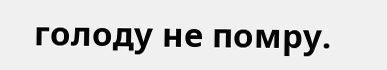голоду не помру.